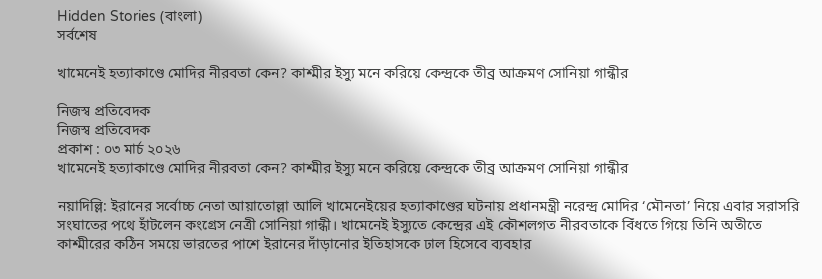Hidden Stories (বাংলা)
সর্বশেষ

খামেনেই হত্যাকাণ্ডে মোদির নীরবতা কেন? কাশ্মীর ইস্যু মনে করিয়ে কেন্দ্রকে তীব্র আক্রমণ সোনিয়া গান্ধীর

নিজস্ব প্রতিবেদক
নিজস্ব প্রতিবেদক
প্রকাশ : ০৩ মার্চ ২০২৬
খামেনেই হত্যাকাণ্ডে মোদির নীরবতা কেন? কাশ্মীর ইস্যু মনে করিয়ে কেন্দ্রকে তীব্র আক্রমণ সোনিয়া গান্ধীর

নয়াদিল্লি: ইরানের সর্বোচ্চ নেতা আয়াতোল্লা আলি খামেনেইয়ের হত্যাকাণ্ডের ঘটনায় প্রধানমন্ত্রী নরেন্দ্র মোদির ‘মৌনতা’ নিয়ে এবার সরাসরি সংঘাতের পথে হাঁটলেন কংগ্রেস নেত্রী সোনিয়া গান্ধী। খামেনেই ইস্যুতে কেন্দ্রের এই কৌশলগত নীরবতাকে বিঁধতে গিয়ে তিনি অতীতে কাশ্মীরের কঠিন সময়ে ভারতের পাশে ইরানের দাঁড়ানোর ইতিহাসকে ঢাল হিসেবে ব্যবহার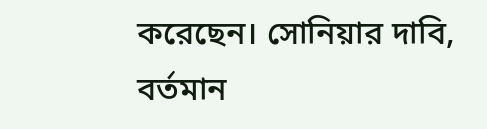করেছেন। সোনিয়ার দাবি, বর্তমান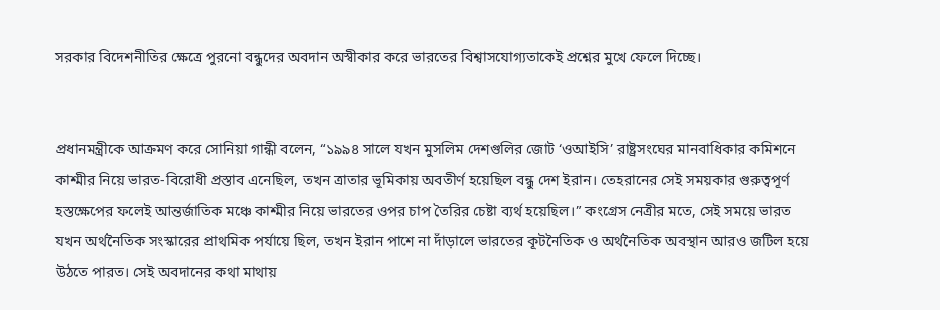সরকার বিদেশনীতির ক্ষেত্রে পুরনো বন্ধুদের অবদান অস্বীকার করে ভারতের বিশ্বাসযোগ্যতাকেই প্রশ্নের মুখে ফেলে দিচ্ছে।


প্রধানমন্ত্রীকে আক্রমণ করে সোনিয়া গান্ধী বলেন, “১৯৯৪ সালে যখন মুসলিম দেশগুলির জোট ‘ওআইসি’ রাষ্ট্রসংঘের মানবাধিকার কমিশনে কাশ্মীর নিয়ে ভারত-বিরোধী প্রস্তাব এনেছিল, তখন ত্রাতার ভূমিকায় অবতীর্ণ হয়েছিল বন্ধু দেশ ইরান। তেহরানের সেই সময়কার গুরুত্বপূর্ণ হস্তক্ষেপের ফলেই আন্তর্জাতিক মঞ্চে কাশ্মীর নিয়ে ভারতের ওপর চাপ তৈরির চেষ্টা ব্যর্থ হয়েছিল।” কংগ্রেস নেত্রীর মতে, সেই সময়ে ভারত যখন অর্থনৈতিক সংস্কারের প্রাথমিক পর্যায়ে ছিল, তখন ইরান পাশে না দাঁড়ালে ভারতের কূটনৈতিক ও অর্থনৈতিক অবস্থান আরও জটিল হয়ে উঠতে পারত। সেই অবদানের কথা মাথায়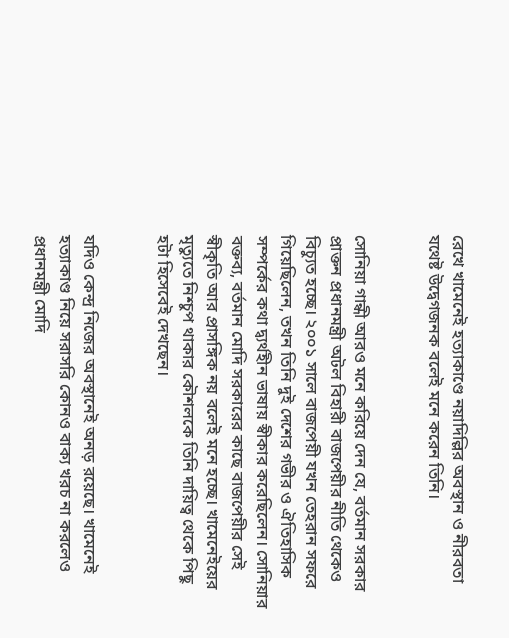রেখে খামেনেই হত্যাকাণ্ডে নয়াদিল্লির অবস্থান ও নীরবতা যথেষ্ট উদ্বেগজনক বলেই মনে করেন তিনি।


সোনিয়া গান্ধী আরও মনে করিয়ে দেন যে, বর্তমান সরকার প্রাক্তন প্রধানমন্ত্রী অটল বিহারী বাজপেয়ীর নীতি থেকেও বিচ্যুত হচ্ছে। ২০০১ সালে বাজপেয়ী যখন তেহরান সফরে গিয়েছিলেন, তখন তিনি দুই দেশের গভীর ও ঐতিহাসিক সম্পর্কের কথা দ্ব্যর্থহীন ভাষায় স্বীকার করেছিলেন। সোনিয়ার বক্তব্য, বর্তমান মোদি সরকারের কাছে বাজপেয়ীর সেই স্বীকৃতি আর প্রাসঙ্গিক নয় বলেই মনে হচ্ছে। খামেনেইয়ের মৃত্যুতে নিশ্চুপ থাকার কৌশলকে তিনি দায়িত্ব থেকে পিছু হটা হিসেবেই দেখছেন।


যদিও কেন্দ্র নিজের অবস্থানেই অনড় রয়েছে। খামেনেই হত্যাকাণ্ড নিয়ে সরাসরি কোনও বাক্য খরচ না করলেও প্রধানমন্ত্রী মোদি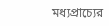মধ্যপ্রাচ্যের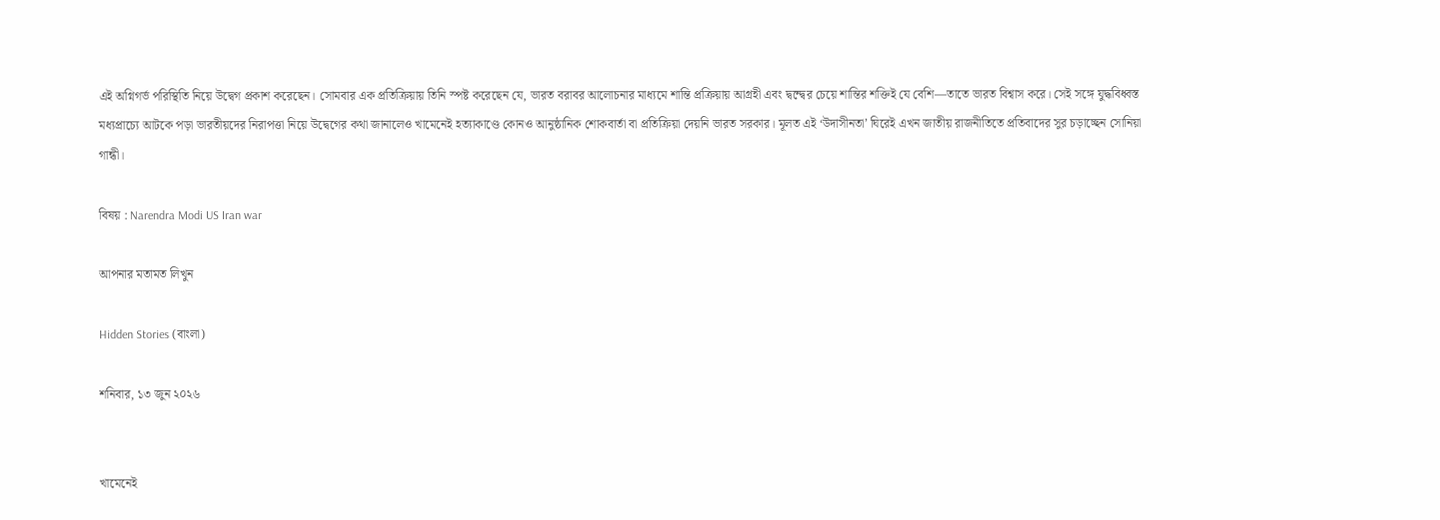এই অগ্নিগর্ভ পরিস্থিতি নিয়ে উদ্বেগ প্রকাশ করেছেন। সোমবার এক প্রতিক্রিয়ায় তিনি স্পষ্ট করেছেন যে, ভারত বরাবর আলোচনার মাধ্যমে শান্তি প্রক্রিয়ায় আগ্রহী এবং দ্বন্দ্বের চেয়ে শান্তির শক্তিই যে বেশি—তাতে ভারত বিশ্বাস করে। সেই সঙ্গে যুদ্ধবিধ্বস্ত মধ্যপ্রাচ্যে আটকে পড়া ভারতীয়দের নিরাপত্তা নিয়ে উদ্বেগের কথা জানালেও খামেনেই হত্যাকাণ্ডে কোনও আনুষ্ঠানিক শোকবার্তা বা প্রতিক্রিয়া দেয়নি ভারত সরকার। মূলত এই ‘উদাসীনতা’ ঘিরেই এখন জাতীয় রাজনীতিতে প্রতিবাদের সুর চড়াচ্ছেন সোনিয়া গান্ধী।

বিষয় : Narendra Modi US Iran war

আপনার মতামত লিখুন

Hidden Stories (বাংলা)

শনিবার, ১৩ জুন ২০২৬


খামেনেই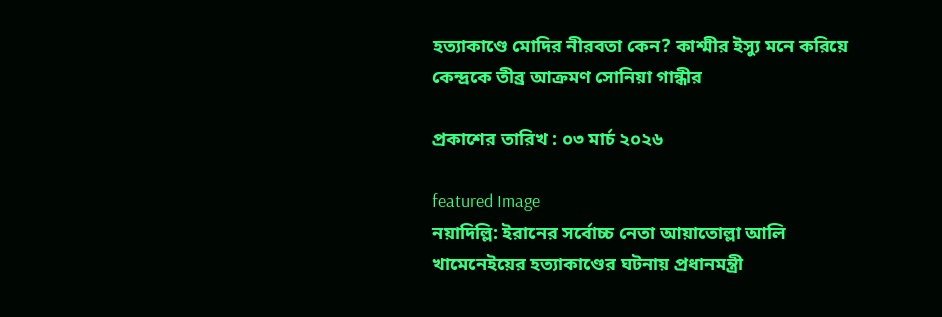হত্যাকাণ্ডে মোদির নীরবতা কেন? কাশ্মীর ইস্যু মনে করিয়ে কেন্দ্রকে তীব্র আক্রমণ সোনিয়া গান্ধীর

প্রকাশের তারিখ : ০৩ মার্চ ২০২৬

featured Image
নয়াদিল্লি: ইরানের সর্বোচ্চ নেতা আয়াতোল্লা আলি খামেনেইয়ের হত্যাকাণ্ডের ঘটনায় প্রধানমন্ত্রী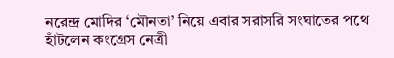নরেন্দ্র মোদির ‘মৌনতা’ নিয়ে এবার সরাসরি সংঘাতের পথে হাঁটলেন কংগ্রেস নেত্রী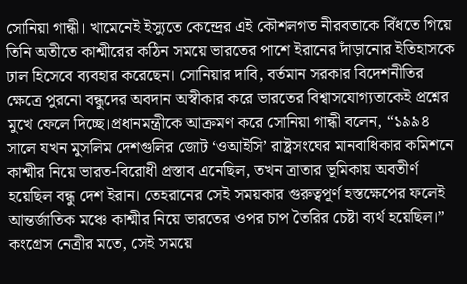সোনিয়া গান্ধী। খামেনেই ইস্যুতে কেন্দ্রের এই কৌশলগত নীরবতাকে বিঁধতে গিয়ে তিনি অতীতে কাশ্মীরের কঠিন সময়ে ভারতের পাশে ইরানের দাঁড়ানোর ইতিহাসকে ঢাল হিসেবে ব্যবহার করেছেন। সোনিয়ার দাবি, বর্তমান সরকার বিদেশনীতির ক্ষেত্রে পুরনো বন্ধুদের অবদান অস্বীকার করে ভারতের বিশ্বাসযোগ্যতাকেই প্রশ্নের মুখে ফেলে দিচ্ছে।প্রধানমন্ত্রীকে আক্রমণ করে সোনিয়া গান্ধী বলেন, “১৯৯৪ সালে যখন মুসলিম দেশগুলির জোট ‘ওআইসি’ রাষ্ট্রসংঘের মানবাধিকার কমিশনে কাশ্মীর নিয়ে ভারত-বিরোধী প্রস্তাব এনেছিল, তখন ত্রাতার ভূমিকায় অবতীর্ণ হয়েছিল বন্ধু দেশ ইরান। তেহরানের সেই সময়কার গুরুত্বপূর্ণ হস্তক্ষেপের ফলেই আন্তর্জাতিক মঞ্চে কাশ্মীর নিয়ে ভারতের ওপর চাপ তৈরির চেষ্টা ব্যর্থ হয়েছিল।” কংগ্রেস নেত্রীর মতে, সেই সময়ে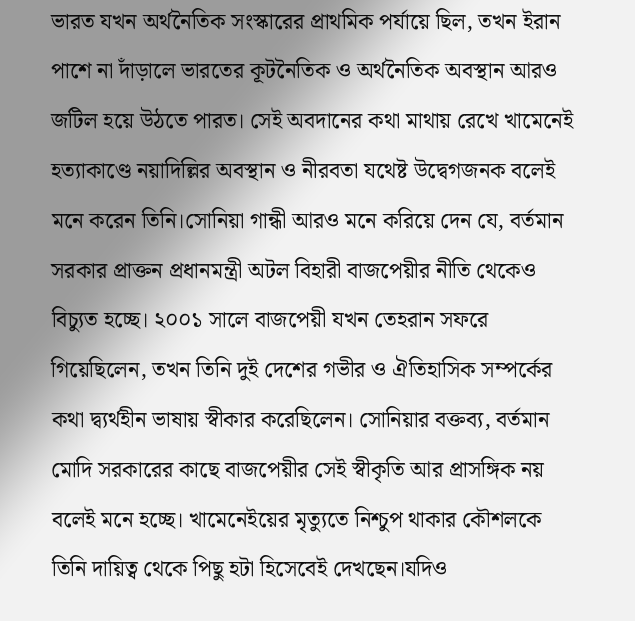ভারত যখন অর্থনৈতিক সংস্কারের প্রাথমিক পর্যায়ে ছিল, তখন ইরান পাশে না দাঁড়ালে ভারতের কূটনৈতিক ও অর্থনৈতিক অবস্থান আরও জটিল হয়ে উঠতে পারত। সেই অবদানের কথা মাথায় রেখে খামেনেই হত্যাকাণ্ডে নয়াদিল্লির অবস্থান ও নীরবতা যথেষ্ট উদ্বেগজনক বলেই মনে করেন তিনি।সোনিয়া গান্ধী আরও মনে করিয়ে দেন যে, বর্তমান সরকার প্রাক্তন প্রধানমন্ত্রী অটল বিহারী বাজপেয়ীর নীতি থেকেও বিচ্যুত হচ্ছে। ২০০১ সালে বাজপেয়ী যখন তেহরান সফরে গিয়েছিলেন, তখন তিনি দুই দেশের গভীর ও ঐতিহাসিক সম্পর্কের কথা দ্ব্যর্থহীন ভাষায় স্বীকার করেছিলেন। সোনিয়ার বক্তব্য, বর্তমান মোদি সরকারের কাছে বাজপেয়ীর সেই স্বীকৃতি আর প্রাসঙ্গিক নয় বলেই মনে হচ্ছে। খামেনেইয়ের মৃত্যুতে নিশ্চুপ থাকার কৌশলকে তিনি দায়িত্ব থেকে পিছু হটা হিসেবেই দেখছেন।যদিও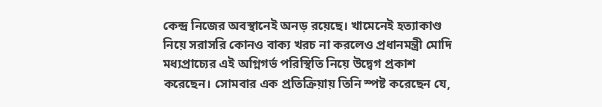কেন্দ্র নিজের অবস্থানেই অনড় রয়েছে। খামেনেই হত্যাকাণ্ড নিয়ে সরাসরি কোনও বাক্য খরচ না করলেও প্রধানমন্ত্রী মোদি মধ্যপ্রাচ্যের এই অগ্নিগর্ভ পরিস্থিতি নিয়ে উদ্বেগ প্রকাশ করেছেন। সোমবার এক প্রতিক্রিয়ায় তিনি স্পষ্ট করেছেন যে,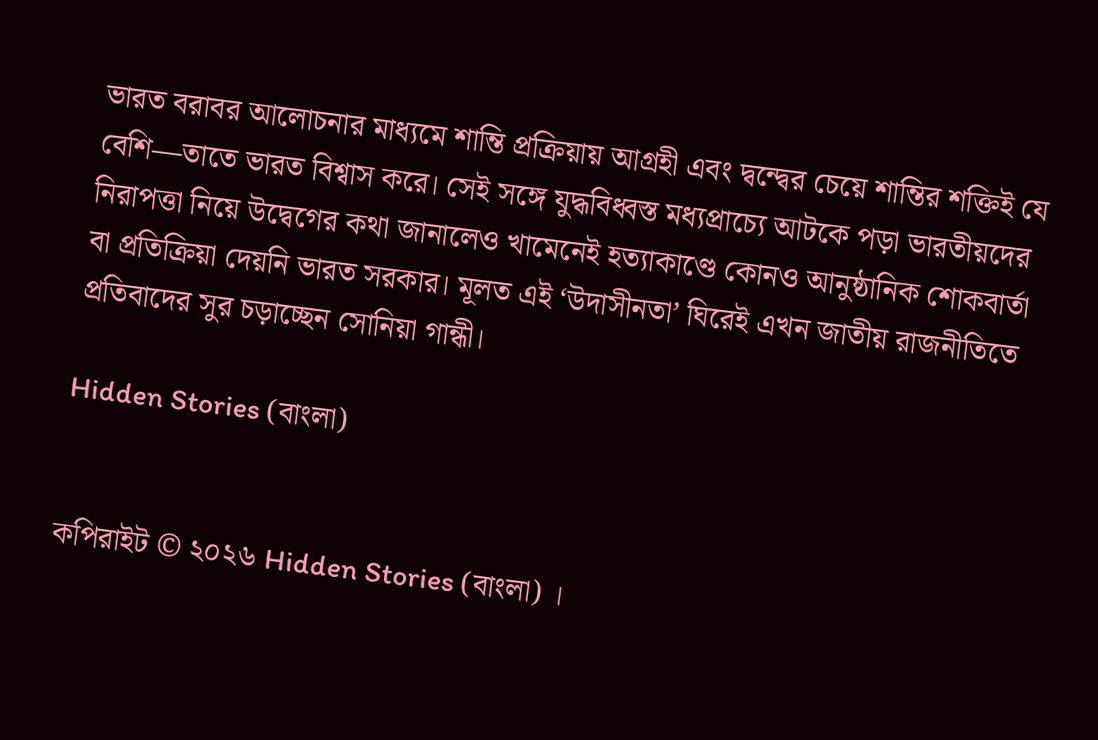ভারত বরাবর আলোচনার মাধ্যমে শান্তি প্রক্রিয়ায় আগ্রহী এবং দ্বন্দ্বের চেয়ে শান্তির শক্তিই যে বেশি—তাতে ভারত বিশ্বাস করে। সেই সঙ্গে যুদ্ধবিধ্বস্ত মধ্যপ্রাচ্যে আটকে পড়া ভারতীয়দের নিরাপত্তা নিয়ে উদ্বেগের কথা জানালেও খামেনেই হত্যাকাণ্ডে কোনও আনুষ্ঠানিক শোকবার্তা বা প্রতিক্রিয়া দেয়নি ভারত সরকার। মূলত এই ‘উদাসীনতা’ ঘিরেই এখন জাতীয় রাজনীতিতে প্রতিবাদের সুর চড়াচ্ছেন সোনিয়া গান্ধী।

Hidden Stories (বাংলা)


কপিরাইট © ২০২৬ Hidden Stories (বাংলা) ।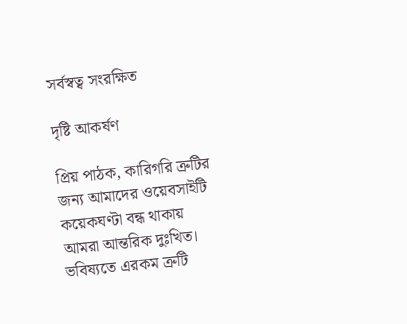সর্বস্বত্ব সংরক্ষিত

দৃষ্টি আকর্ষণ

প্রিয় পাঠক, কারিগরি ত্রুটির জন্য আমাদের ওয়েবসাইটি কয়েকঘণ্টা বন্ধ থাকায় আমরা আন্তরিক দুঃখিত। ভবিষ্যতে এরকম ত্রুটি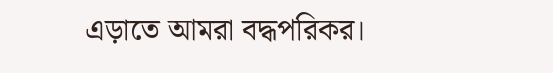এড়াতে আমরা বদ্ধপরিকর।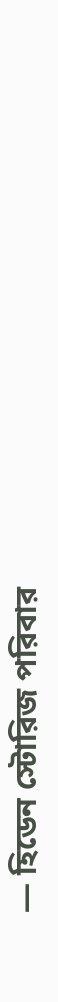— হিডেন স্টোরিজ পরিবার